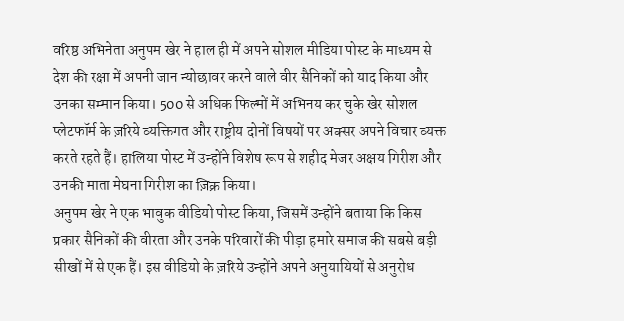वरिष्ठ अभिनेता अनुपम खेर ने हाल ही में अपने सोशल मीडिया पोस्ट के माध्यम से देश की रक्षा में अपनी जान न्योछावर करने वाले वीर सैनिकों को याद किया और उनका सम्मान किया। 500 से अधिक फिल्मों में अभिनय कर चुके खेर सोशल प्लेटफॉर्म के ज़रिये व्यक्तिगत और राष्ट्रीय दोनों विषयों पर अक्सर अपने विचार व्यक्त करते रहते हैं। हालिया पोस्ट में उन्होंने विशेष रूप से शहीद मेजर अक्षय गिरीश और उनकी माता मेघना गिरीश का ज़िक्र किया।
अनुपम खेर ने एक भावुक वीडियो पोस्ट किया, जिसमें उन्होंने बताया कि किस प्रकार सैनिकों की वीरता और उनके परिवारों की पीड़ा हमारे समाज की सबसे बड़ी सीखों में से एक हैं। इस वीडियो के ज़रिये उन्होंने अपने अनुयायियों से अनुरोध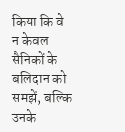किया कि वे न केवल सैनिकों के बलिदान को समझें, बल्कि उनके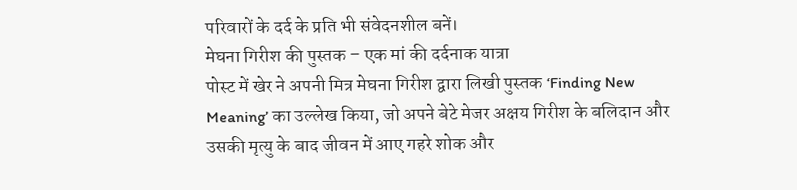परिवारों के दर्द के प्रति भी संवेदनशील बनें।
मेघना गिरीश की पुस्तक – एक मां की दर्दनाक यात्रा
पोस्ट में खेर ने अपनी मित्र मेघना गिरीश द्वारा लिखी पुस्तक ‘Finding New Meaning’ का उल्लेख किया, जो अपने बेटे मेजर अक्षय गिरीश के बलिदान और उसकी मृत्यु के बाद जीवन में आए गहरे शोक और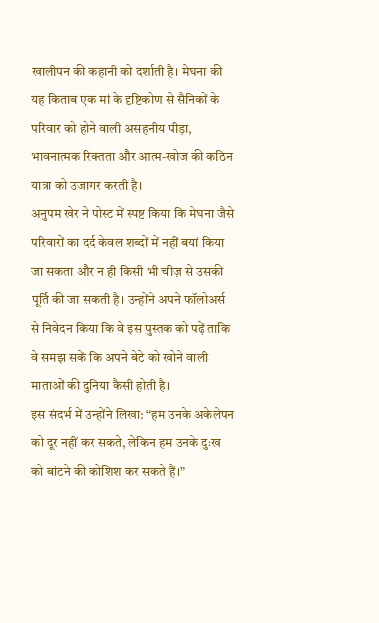खालीपन की कहानी को दर्शाती है। मेघना की यह किताब एक मां के दृष्टिकोण से सैनिकों के परिवार को होने वाली असहनीय पीड़ा, भावनात्मक रिक्तता और आत्म-खोज की कठिन यात्रा को उजागर करती है।
अनुपम खेर ने पोस्ट में स्पष्ट किया कि मेघना जैसे परिवारों का दर्द केवल शब्दों में नहीं बयां किया जा सकता और न ही किसी भी चीज़ से उसकी पूर्ति की जा सकती है। उन्होंने अपने फॉलोअर्स से निवेदन किया कि वे इस पुस्तक को पढ़ें ताकि वे समझ सकें कि अपने बेटे को खोने वाली माताओं की दुनिया कैसी होती है।
इस संदर्भ में उन्होंने लिखा: “हम उनके अकेलेपन को दूर नहीं कर सकते, लेकिन हम उनके दुःख को बांटने की कोशिश कर सकते हैं।”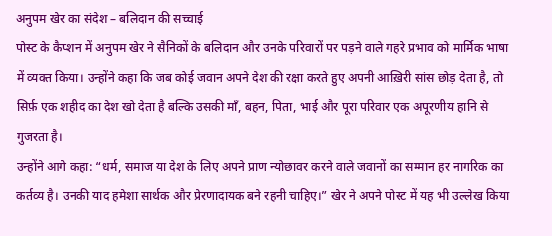अनुपम खेर का संदेश – बलिदान की सच्चाई
पोस्ट के कैप्शन में अनुपम खेर ने सैनिकों के बलिदान और उनके परिवारों पर पड़ने वाले गहरे प्रभाव को मार्मिक भाषा में व्यक्त किया। उन्होंने कहा कि जब कोई जवान अपने देश की रक्षा करते हुए अपनी आख़िरी सांस छोड़ देता है, तो सिर्फ़ एक शहीद का देश खो देता है बल्कि उसकी माँ, बहन, पिता, भाई और पूरा परिवार एक अपूरणीय हानि से गुजरता है।
उन्होंने आगे कहा: “धर्म, समाज या देश के लिए अपने प्राण न्योछावर करने वाले जवानों का सम्मान हर नागरिक का कर्तव्य है। उनकी याद हमेशा सार्थक और प्रेरणादायक बने रहनी चाहिए।” खेर ने अपने पोस्ट में यह भी उल्लेख किया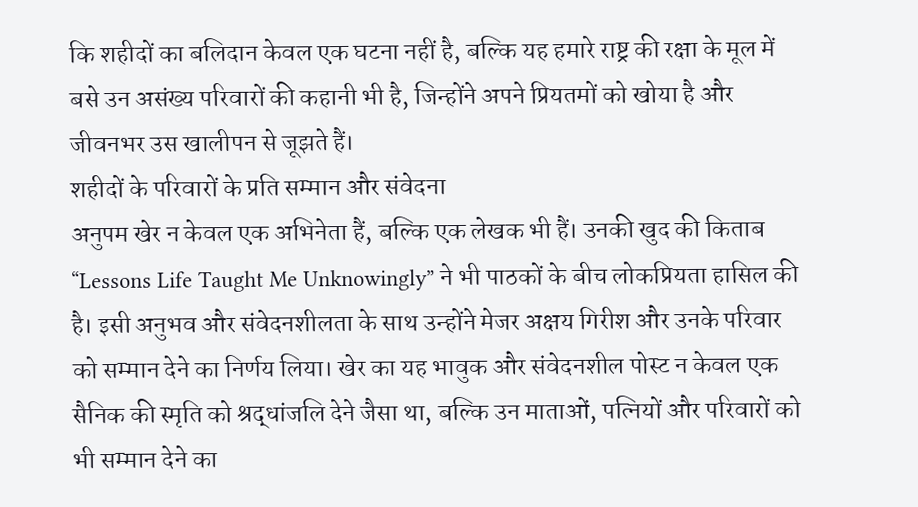कि शहीदों का बलिदान केवल एक घटना नहीं है, बल्कि यह हमारे राष्ट्र की रक्षा के मूल में बसे उन असंख्य परिवारों की कहानी भी है, जिन्होंने अपने प्रियतमों को खोया है और जीवनभर उस खालीपन से जूझते हैं।
शहीदों के परिवारों के प्रति सम्मान और संवेदना
अनुपम खेर न केवल एक अभिनेता हैं, बल्कि एक लेखक भी हैं। उनकी खुद की किताब “Lessons Life Taught Me Unknowingly” ने भी पाठकों के बीच लोकप्रियता हासिल की है। इसी अनुभव और संवेदनशीलता के साथ उन्होंने मेजर अक्षय गिरीश और उनके परिवार को सम्मान देने का निर्णय लिया। खेर का यह भावुक और संवेदनशील पोस्ट न केवल एक सैनिक की स्मृति को श्रद्धांजलि देने जैसा था, बल्कि उन माताओं, पत्नियों और परिवारों को भी सम्मान देने का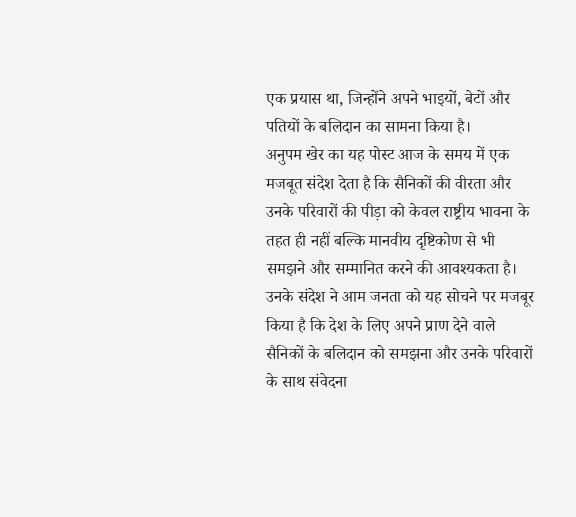एक प्रयास था, जिन्होंने अपने भाइयों, बेटों और पतियों के बलिदान का सामना किया है।
अनुपम खेर का यह पोस्ट आज के समय में एक मजबूत संदेश देता है कि सैनिकों की वीरता और उनके परिवारों की पीड़ा को केवल राष्ट्रीय भावना के तहत ही नहीं बल्कि मानवीय दृष्टिकोण से भी समझने और सम्मानित करने की आवश्यकता है। उनके संदेश ने आम जनता को यह सोचने पर मजबूर किया है कि देश के लिए अपने प्राण देने वाले सैनिकों के बलिदान को समझना और उनके परिवारों के साथ संवेदना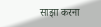साझा करना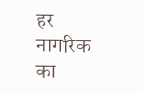हर नागरिक का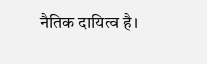नैतिक दायित्व है।